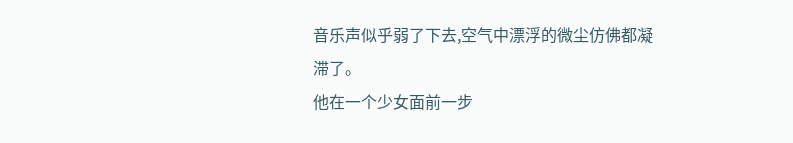音乐声似乎弱了下去,空气中漂浮的微尘仿佛都凝滞了。
他在一个少女面前一步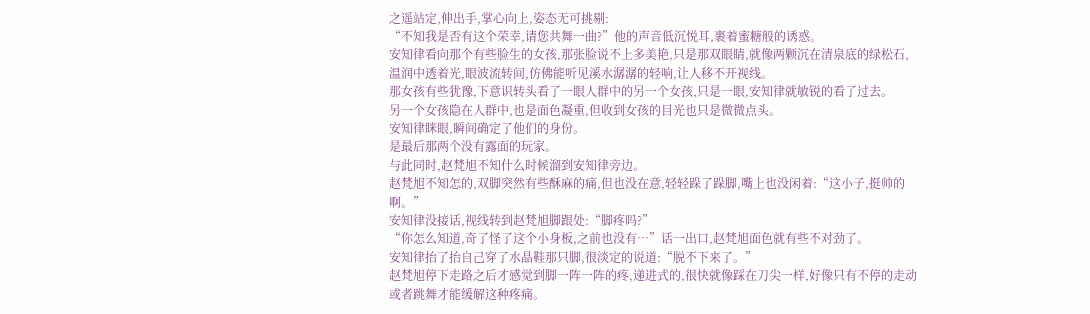之遥站定,伸出手,掌心向上,姿态无可挑剔:
“不知我是否有这个荣幸,请您共舞一曲?”他的声音低沉悦耳,裹着蜜糖般的诱惑。
安知律看向那个有些脸生的女孩,那张脸说不上多美艳,只是那双眼睛,就像两颗沉在清泉底的绿松石,温润中透着光,眼波流转间,仿佛能听见溪水潺潺的轻响,让人移不开视线。
那女孩有些犹豫,下意识转头看了一眼人群中的另一个女孩,只是一眼,安知律就敏锐的看了过去。
另一个女孩隐在人群中,也是面色凝重,但收到女孩的目光也只是微微点头。
安知律眯眼,瞬间确定了他们的身份。
是最后那两个没有露面的玩家。
与此同时,赵梵旭不知什么时候溜到安知律旁边。
赵梵旭不知怎的,双脚突然有些酥麻的痛,但也没在意,轻轻跺了跺脚,嘴上也没闲着:“这小子,挺帅的啊。”
安知律没接话,视线转到赵梵旭脚跟处:“脚疼吗?”
“你怎么知道,奇了怪了这个小身板,之前也没有…”话一出口,赵梵旭面色就有些不对劲了。
安知律抬了抬自己穿了水晶鞋那只脚,很淡定的说道:“脱不下来了。”
赵梵旭停下走路之后才感觉到脚一阵一阵的疼,递进式的,很快就像踩在刀尖一样,好像只有不停的走动或者跳舞才能缓解这种疼痛。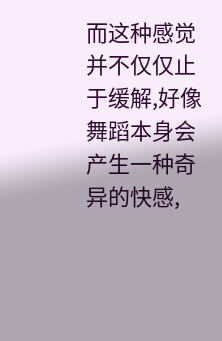而这种感觉并不仅仅止于缓解,好像舞蹈本身会产生一种奇异的快感,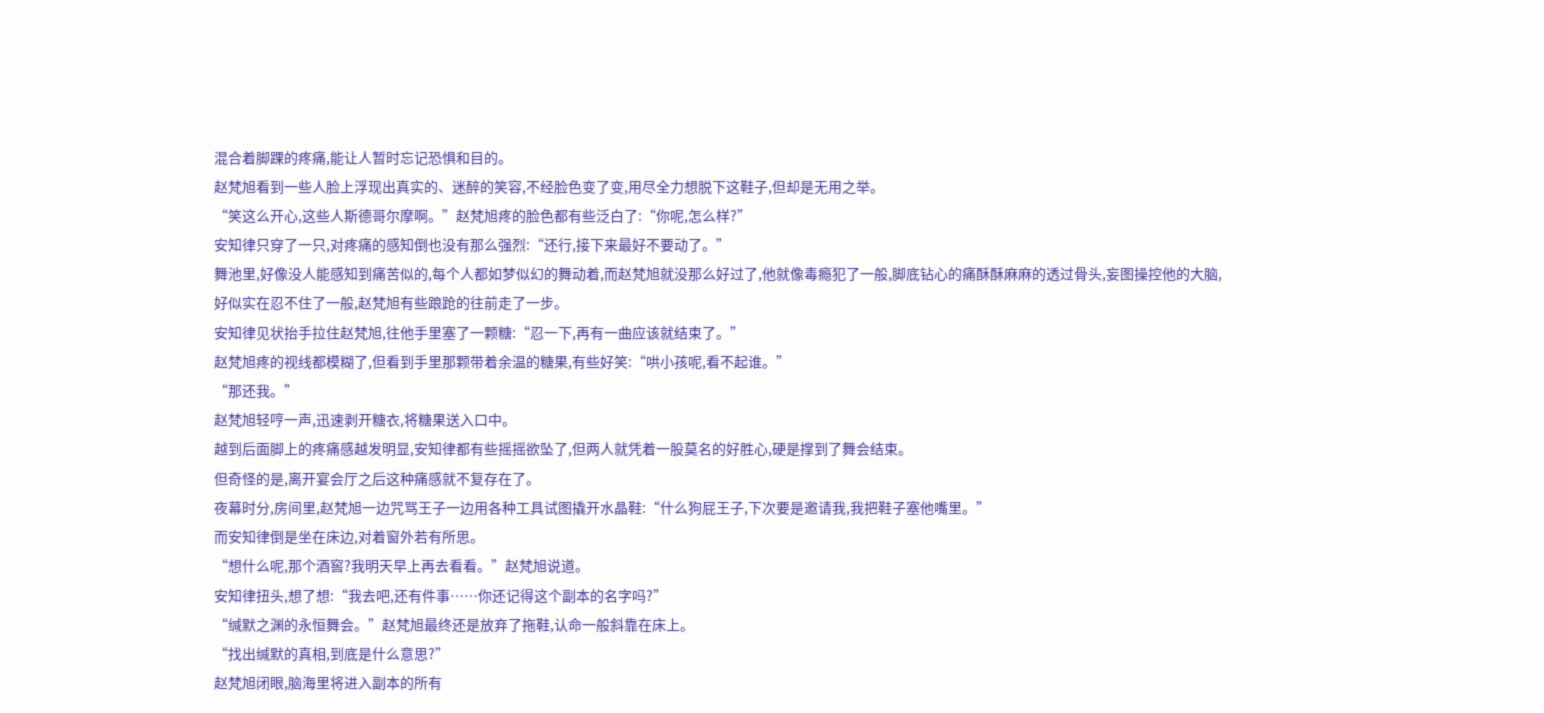混合着脚踝的疼痛,能让人暂时忘记恐惧和目的。
赵梵旭看到一些人脸上浮现出真实的、迷醉的笑容,不经脸色变了变,用尽全力想脱下这鞋子,但却是无用之举。
“笑这么开心,这些人斯德哥尔摩啊。”赵梵旭疼的脸色都有些泛白了:“你呢,怎么样?”
安知律只穿了一只,对疼痛的感知倒也没有那么强烈:“还行,接下来最好不要动了。”
舞池里,好像没人能感知到痛苦似的,每个人都如梦似幻的舞动着,而赵梵旭就没那么好过了,他就像毒瘾犯了一般,脚底钻心的痛酥酥麻麻的透过骨头,妄图操控他的大脑,好似实在忍不住了一般,赵梵旭有些踉跄的往前走了一步。
安知律见状抬手拉住赵梵旭,往他手里塞了一颗糖:“忍一下,再有一曲应该就结束了。”
赵梵旭疼的视线都模糊了,但看到手里那颗带着余温的糖果,有些好笑:“哄小孩呢,看不起谁。”
“那还我。”
赵梵旭轻哼一声,迅速剥开糖衣,将糖果送入口中。
越到后面脚上的疼痛感越发明显,安知律都有些摇摇欲坠了,但两人就凭着一股莫名的好胜心,硬是撑到了舞会结束。
但奇怪的是,离开宴会厅之后这种痛感就不复存在了。
夜幕时分,房间里,赵梵旭一边咒骂王子一边用各种工具试图撬开水晶鞋:“什么狗屁王子,下次要是邀请我,我把鞋子塞他嘴里。”
而安知律倒是坐在床边,对着窗外若有所思。
“想什么呢,那个酒窖?我明天早上再去看看。”赵梵旭说道。
安知律扭头,想了想:“我去吧,还有件事……你还记得这个副本的名字吗?”
“缄默之渊的永恒舞会。”赵梵旭最终还是放弃了拖鞋,认命一般斜靠在床上。
“找出缄默的真相,到底是什么意思?”
赵梵旭闭眼,脑海里将进入副本的所有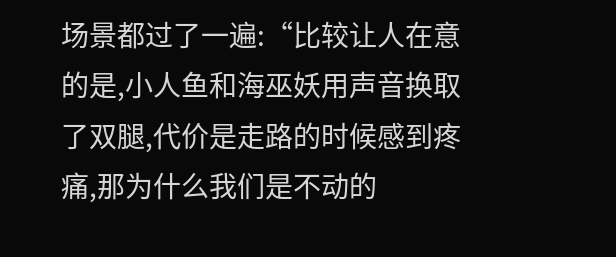场景都过了一遍:“比较让人在意的是,小人鱼和海巫妖用声音换取了双腿,代价是走路的时候感到疼痛,那为什么我们是不动的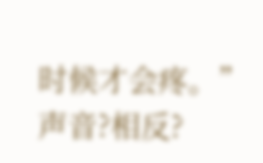时候才会疼。”
声音?相反?